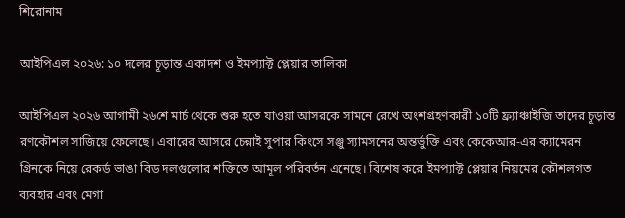শিরোনাম

আইপিএল ২০২৬: ১০ দলের চূড়ান্ত একাদশ ও ইমপ্যাক্ট প্লেয়ার তালিকা

আইপিএল ২০২৬ আগামী ২৬শে মার্চ থেকে শুরু হতে যাওয়া আসরকে সামনে রেখে অংশগ্রহণকারী ১০টি ফ্র্যাঞ্চাইজি তাদের চূড়ান্ত রণকৌশল সাজিয়ে ফেলেছে। এবারের আসরে চেন্নাই সুপার কিংসে সঞ্জু স্যামসনের অন্তর্ভুক্তি এবং কেকেআর-এর ক্যামেরন গ্রিনকে নিয়ে রেকর্ড ভাঙা বিড দলগুলোর শক্তিতে আমূল পরিবর্তন এনেছে। বিশেষ করে ইমপ্যাক্ট প্লেয়ার নিয়মের কৌশলগত ব্যবহার এবং মেগা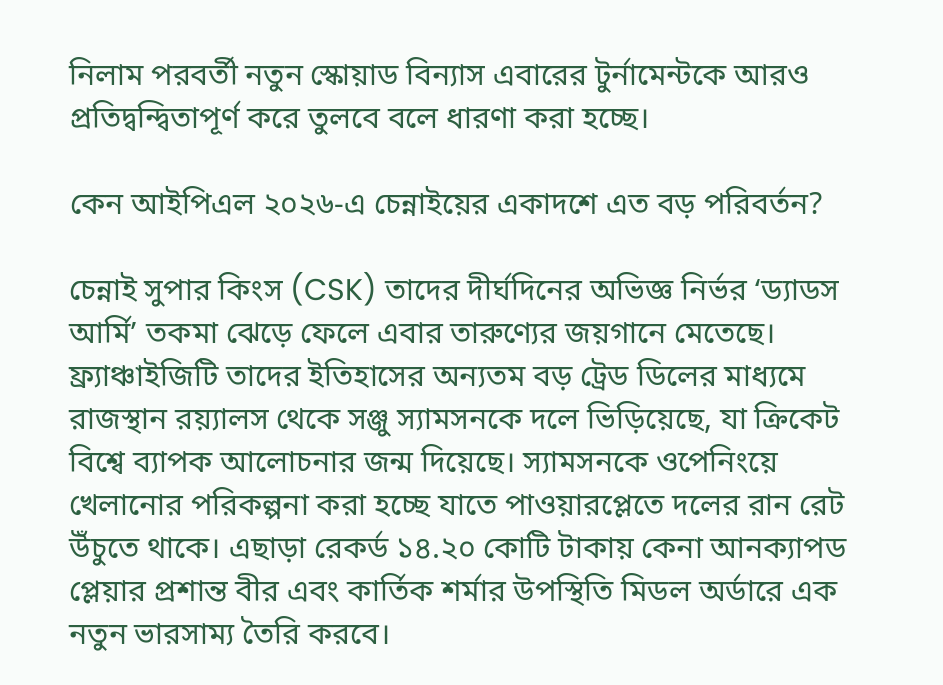নিলাম পরবর্তী নতুন স্কোয়াড বিন্যাস এবারের টুর্নামেন্টকে আরও প্রতিদ্বন্দ্বিতাপূর্ণ করে তুলবে বলে ধারণা করা হচ্ছে।

কেন আইপিএল ২০২৬-এ চেন্নাইয়ের একাদশে এত বড় পরিবর্তন?

চেন্নাই সুপার কিংস (CSK) তাদের দীর্ঘদিনের অভিজ্ঞ নির্ভর ‘ড্যাডস আর্মি’ তকমা ঝেড়ে ফেলে এবার তারুণ্যের জয়গানে মেতেছে। ফ্র্যাঞ্চাইজিটি তাদের ইতিহাসের অন্যতম বড় ট্রেড ডিলের মাধ্যমে রাজস্থান রয়্যালস থেকে সঞ্জু স্যামসনকে দলে ভিড়িয়েছে, যা ক্রিকেট বিশ্বে ব্যাপক আলোচনার জন্ম দিয়েছে। স্যামসনকে ওপেনিংয়ে খেলানোর পরিকল্পনা করা হচ্ছে যাতে পাওয়ারপ্লেতে দলের রান রেট উঁচুতে থাকে। এছাড়া রেকর্ড ১৪.২০ কোটি টাকায় কেনা আনক্যাপড প্লেয়ার প্রশান্ত বীর এবং কার্তিক শর্মার উপস্থিতি মিডল অর্ডারে এক নতুন ভারসাম্য তৈরি করবে।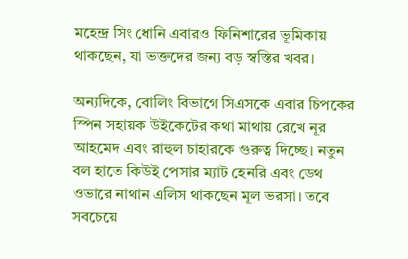মহেন্দ্র সিং ধোনি এবারও ফিনিশারের ভূমিকায় থাকছেন, যা ভক্তদের জন্য বড় স্বস্তির খবর।

অন্যদিকে, বোলিং বিভাগে সিএসকে এবার চিপকের স্পিন সহায়ক উইকেটের কথা মাথায় রেখে নূর আহমেদ এবং রাহুল চাহারকে গুরুত্ব দিচ্ছে। নতুন বল হাতে কিউই পেসার ম্যাট হেনরি এবং ডেথ ওভারে নাথান এলিস থাকছেন মূল ভরসা। তবে সবচেয়ে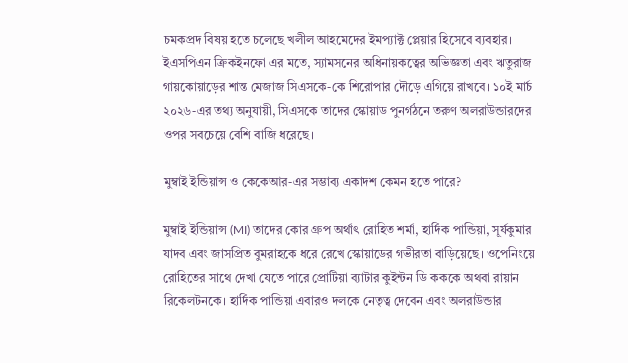চমকপ্রদ বিষয় হতে চলেছে খলীল আহমেদের ইমপ্যাক্ট প্লেয়ার হিসেবে ব্যবহার। ইএসপিএন ক্রিকইনফো এর মতে, স্যামসনের অধিনায়কত্বের অভিজ্ঞতা এবং ঋতুরাজ গায়কোয়াড়ের শান্ত মেজাজ সিএসকে-কে শিরোপার দৌড়ে এগিয়ে রাখবে। ১০ই মার্চ ২০২৬-এর তথ্য অনুযায়ী, সিএসকে তাদের স্কোয়াড পুনর্গঠনে তরুণ অলরাউন্ডারদের ওপর সবচেয়ে বেশি বাজি ধরেছে।

মুম্বাই ইন্ডিয়ান্স ও কেকেআর-এর সম্ভাব্য একাদশ কেমন হতে পারে?

মুম্বাই ইন্ডিয়ান্স (MI) তাদের কোর গ্রুপ অর্থাৎ রোহিত শর্মা, হার্দিক পান্ডিয়া, সূর্যকুমার যাদব এবং জাসপ্রিত বুমরাহকে ধরে রেখে স্কোয়াডের গভীরতা বাড়িয়েছে। ওপেনিংয়ে রোহিতের সাথে দেখা যেতে পারে প্রোটিয়া ব্যাটার কুইন্টন ডি কককে অথবা রায়ান রিকেলটনকে। হার্দিক পান্ডিয়া এবারও দলকে নেতৃত্ব দেবেন এবং অলরাউন্ডার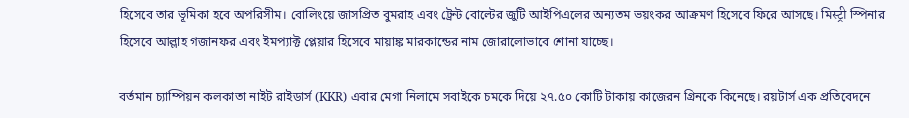হিসেবে তার ভূমিকা হবে অপরিসীম। বোলিংয়ে জাসপ্রিত বুমরাহ এবং ট্রেন্ট বোল্টের জুটি আইপিএলের অন্যতম ভয়ংকর আক্রমণ হিসেবে ফিরে আসছে। মিस्ट्री স্পিনার হিসেবে আল্লাহ গজানফর এবং ইমপ্যাক্ট প্লেয়ার হিসেবে মায়াঙ্ক মারকান্ডের নাম জোরালোভাবে শোনা যাচ্ছে।

বর্তমান চ্যাম্পিয়ন কলকাতা নাইট রাইডার্স (KKR) এবার মেগা নিলামে সবাইকে চমকে দিয়ে ২৭.৫০ কোটি টাকায় কাজেরন গ্রিনকে কিনেছে। রয়টার্স এক প্রতিবেদনে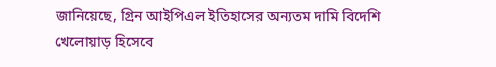জানিয়েছে, গ্রিন আইপিএল ইতিহাসের অন্যতম দামি বিদেশি খেলোয়াড় হিসেবে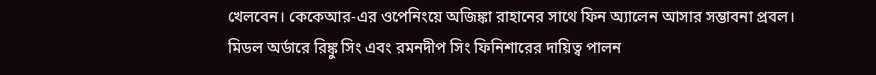খেলবেন। কেকেআর-এর ওপেনিংয়ে অজিঙ্কা রাহানের সাথে ফিন অ্যালেন আসার সম্ভাবনা প্রবল। মিডল অর্ডারে রিঙ্কু সিং এবং রমনদীপ সিং ফিনিশারের দায়িত্ব পালন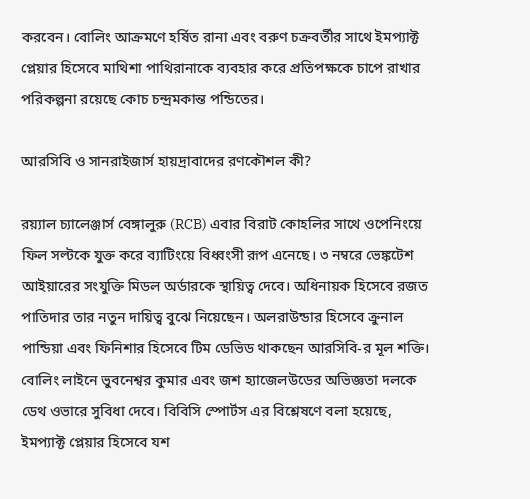করবেন। বোলিং আক্রমণে হর্ষিত রানা এবং বরুণ চক্রবর্তীর সাথে ইমপ্যাক্ট প্লেয়ার হিসেবে মাথিশা পাথিরানাকে ব্যবহার করে প্রতিপক্ষকে চাপে রাখার পরিকল্পনা রয়েছে কোচ চন্দ্রমকান্ত পন্ডিতের।

আরসিবি ও সানরাইজার্স হায়দ্রাবাদের রণকৌশল কী?

রয়্যাল চ্যালেঞ্জার্স বেঙ্গালুরু (RCB) এবার বিরাট কোহলির সাথে ওপেনিংয়ে ফিল সল্টকে যুক্ত করে ব্যাটিংয়ে বিধ্বংসী রূপ এনেছে। ৩ নম্বরে ভেঙ্কটেশ আইয়ারের সংযুক্তি মিডল অর্ডারকে স্থায়িত্ব দেবে। অধিনায়ক হিসেবে রজত পাতিদার তার নতুন দায়িত্ব বুঝে নিয়েছেন। অলরাউন্ডার হিসেবে ক্রুনাল পান্ডিয়া এবং ফিনিশার হিসেবে টিম ডেভিড থাকছেন আরসিবি-র মূল শক্তি। বোলিং লাইনে ভুবনেশ্বর কুমার এবং জশ হ্যাজেলউডের অভিজ্ঞতা দলকে ডেথ ওভারে সুবিধা দেবে। বিবিসি স্পোর্টস এর বিশ্লেষণে বলা হয়েছে, ইমপ্যাক্ট প্লেয়ার হিসেবে যশ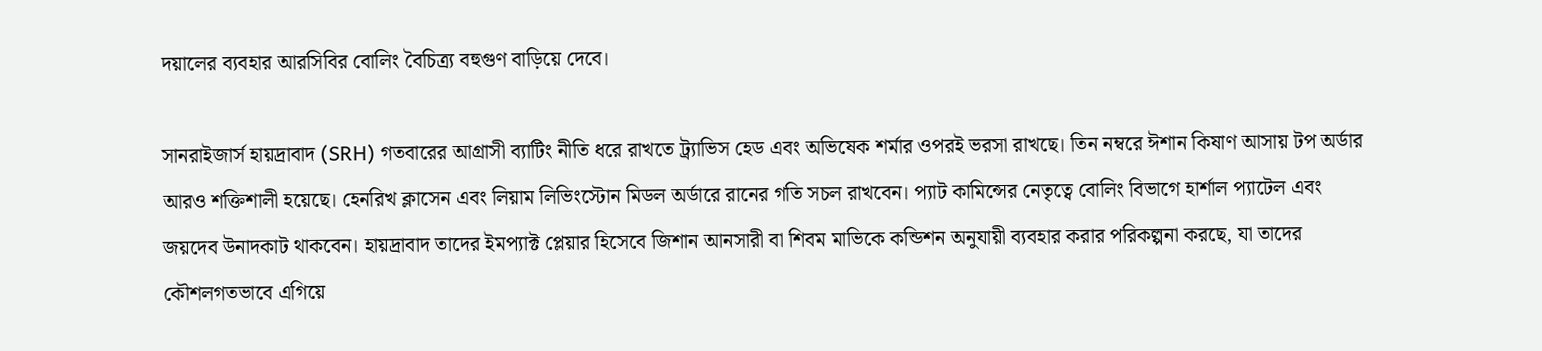দয়ালের ব্যবহার আরসিবির বোলিং বৈচিত্র্য বহুগুণ বাড়িয়ে দেবে।

সানরাইজার্স হায়দ্রাবাদ (SRH) গতবারের আগ্রাসী ব্যাটিং নীতি ধরে রাখতে ট্র্যাভিস হেড এবং অভিষেক শর্মার ওপরই ভরসা রাখছে। তিন নম্বরে ঈশান কিষাণ আসায় টপ অর্ডার আরও শক্তিশালী হয়েছে। হেনরিখ ক্লাসেন এবং লিয়াম লিভিংস্টোন মিডল অর্ডারে রানের গতি সচল রাখবেন। প্যাট কামিন্সের নেতৃত্বে বোলিং বিভাগে হার্শাল প্যাটেল এবং জয়দেব উনাদকাট থাকবেন। হায়দ্রাবাদ তাদের ইমপ্যাক্ট প্লেয়ার হিসেবে জিশান আনসারী বা শিবম মাভিকে কন্ডিশন অনুযায়ী ব্যবহার করার পরিকল্পনা করছে, যা তাদের কৌশলগতভাবে এগিয়ে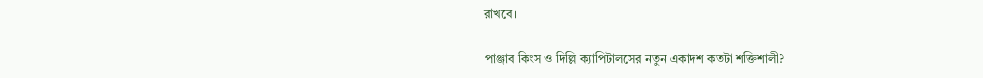রাখবে।

পাঞ্জাব কিংস ও দিল্লি ক্যাপিটালসের নতুন একাদশ কতটা শক্তিশালী?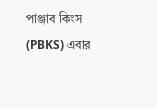পাঞ্জাব কিংস (PBKS) এবার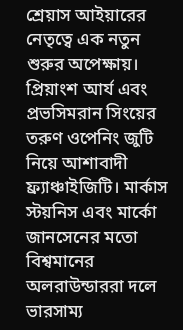শ্রেয়াস আইয়ারের নেতৃত্বে এক নতুন শুরুর অপেক্ষায়। প্রিয়াংশ আর্য এবং প্রভসিমরান সিংয়ের তরুণ ওপেনিং জুটি নিয়ে আশাবাদী ফ্র্যাঞ্চাইজিটি। মার্কাস স্টয়নিস এবং মার্কো জানসেনের মতো বিশ্বমানের অলরাউন্ডাররা দলে ভারসাম্য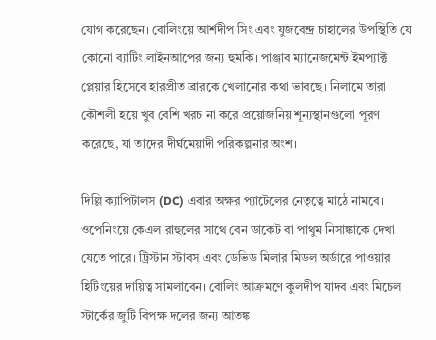যোগ করেছেন। বোলিংয়ে আর্শদীপ সিং এবং যুজবেন্দ্র চাহালের উপস্থিতি যে কোনো ব্যাটিং লাইনআপের জন্য হুমকি। পাঞ্জাব ম্যানেজমেন্ট ইমপ্যাক্ট প্লেয়ার হিসেবে হারপ্রীত ব্রারকে খেলানোর কথা ভাবছে। নিলামে তারা কৌশলী হয়ে খুব বেশি খরচ না করে প্রয়োজনিয় শূন্যস্থানগুলো পূরণ করেছে, যা তাদের দীর্ঘমেয়াদী পরিকল্পনার অংশ।

দিল্লি ক্যাপিটালস (DC) এবার অক্ষর প্যাটেলের নেতৃত্বে মাঠে নামবে। ওপেনিংয়ে কেএল রাহুলের সাথে বেন ডাকেট বা পাথুম নিসাঙ্কাকে দেখা যেতে পারে। ট্রিস্টান স্টাবস এবং ডেভিড মিলার মিডল অর্ডারে পাওয়ার হিটিংয়ের দায়িত্ব সামলাবেন। বোলিং আক্রমণে কুলদীপ যাদব এবং মিচেল স্টার্কের জুটি বিপক্ষ দলের জন্য আতঙ্ক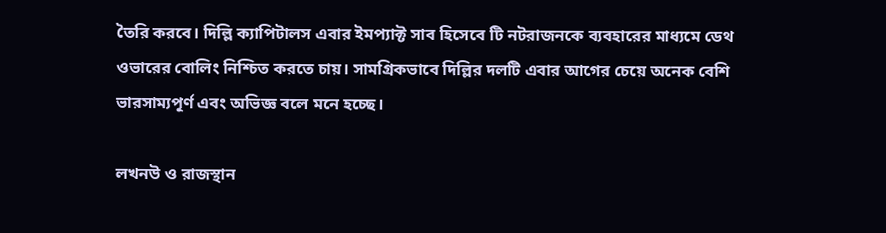তৈরি করবে। দিল্লি ক্যাপিটালস এবার ইমপ্যাক্ট সাব হিসেবে টি নটরাজনকে ব্যবহারের মাধ্যমে ডেথ ওভারের বোলিং নিশ্চিত করতে চায়। সামগ্রিকভাবে দিল্লির দলটি এবার আগের চেয়ে অনেক বেশি ভারসাম্যপূর্ণ এবং অভিজ্ঞ বলে মনে হচ্ছে।

লখনউ ও রাজস্থান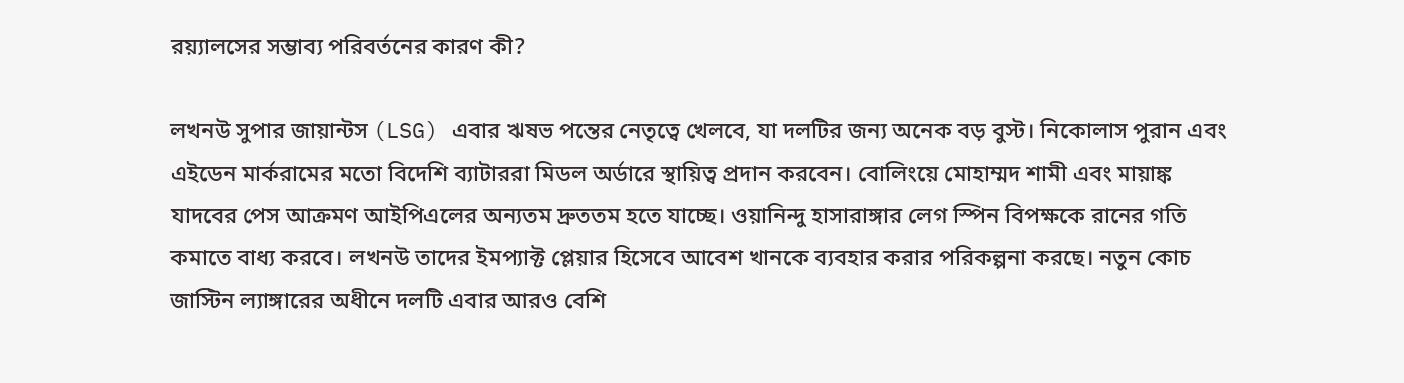রয়্যালসের সম্ভাব্য পরিবর্তনের কারণ কী?

লখনউ সুপার জায়ান্টস (LSG) এবার ঋষভ পন্তের নেতৃত্বে খেলবে, যা দলটির জন্য অনেক বড় বুস্ট। নিকোলাস পুরান এবং এইডেন মার্করামের মতো বিদেশি ব্যাটাররা মিডল অর্ডারে স্থায়িত্ব প্রদান করবেন। বোলিংয়ে মোহাম্মদ শামী এবং মায়াঙ্ক যাদবের পেস আক্রমণ আইপিএলের অন্যতম দ্রুততম হতে যাচ্ছে। ওয়ানিন্দু হাসারাঙ্গার লেগ স্পিন বিপক্ষকে রানের গতি কমাতে বাধ্য করবে। লখনউ তাদের ইমপ্যাক্ট প্লেয়ার হিসেবে আবেশ খানকে ব্যবহার করার পরিকল্পনা করছে। নতুন কোচ জাস্টিন ল্যাঙ্গারের অধীনে দলটি এবার আরও বেশি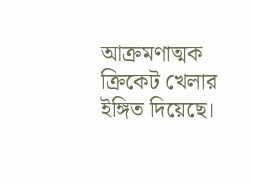আক্রমণাত্মক ক্রিকেট খেলার ইঙ্গিত দিয়েছে।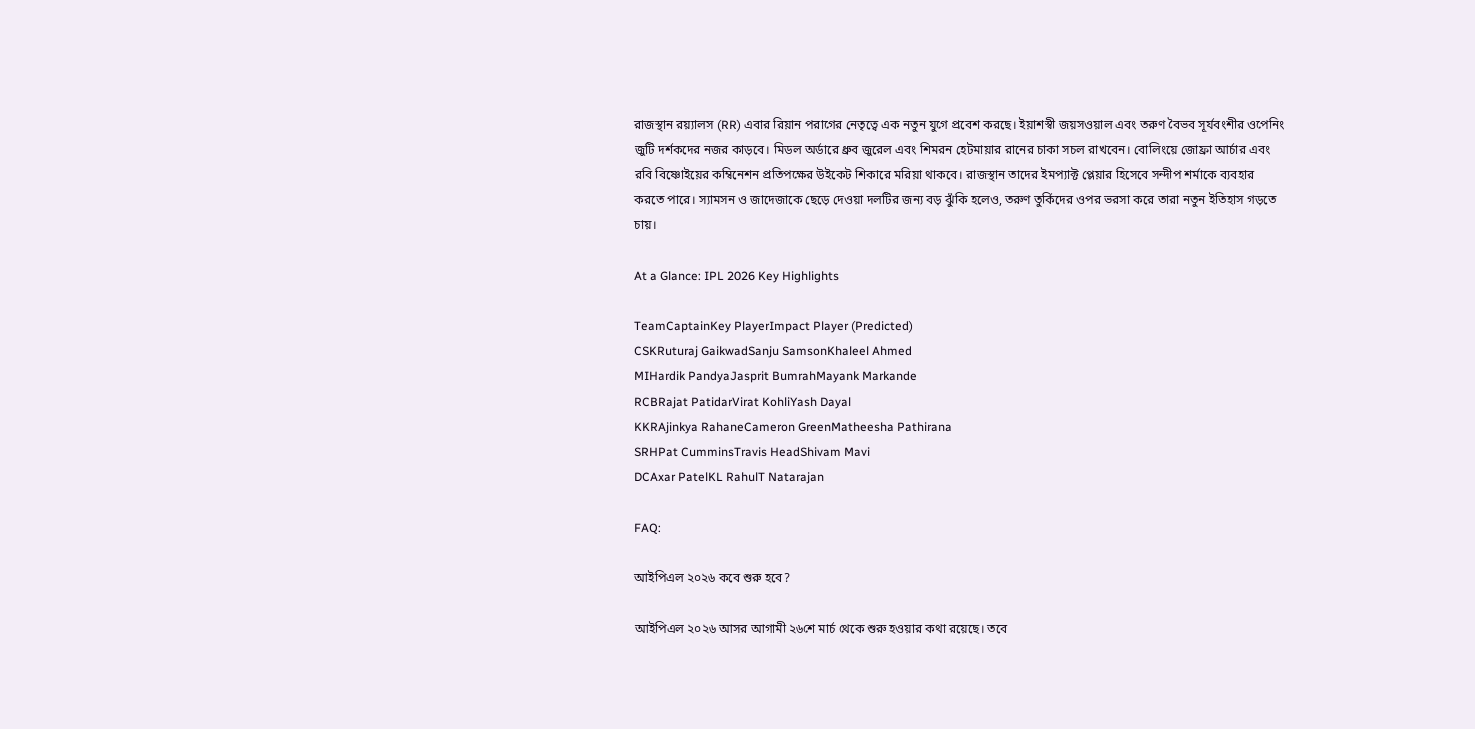রাজস্থান রয়্যালস (RR) এবার রিয়ান পরাগের নেতৃত্বে এক নতুন যুগে প্রবেশ করছে। ইয়াশস্বী জয়সওয়াল এবং তরুণ বৈভব সূর্যবংশীর ওপেনিং জুটি দর্শকদের নজর কাড়বে। মিডল অর্ডারে ধ্রুব জুরেল এবং শিমরন হেটমায়ার রানের চাকা সচল রাখবেন। বোলিংয়ে জোফ্রা আর্চার এবং রবি বিষ্ণোইয়ের কম্বিনেশন প্রতিপক্ষের উইকেট শিকারে মরিয়া থাকবে। রাজস্থান তাদের ইমপ্যাক্ট প্লেয়ার হিসেবে সন্দীপ শর্মাকে ব্যবহার করতে পারে। স্যামসন ও জাদেজাকে ছেড়ে দেওয়া দলটির জন্য বড় ঝুঁকি হলেও, তরুণ তুর্কিদের ওপর ভরসা করে তারা নতুন ইতিহাস গড়তে চায়।

At a Glance: IPL 2026 Key Highlights

TeamCaptainKey PlayerImpact Player (Predicted)
CSKRuturaj GaikwadSanju SamsonKhaleel Ahmed
MIHardik PandyaJasprit BumrahMayank Markande
RCBRajat PatidarVirat KohliYash Dayal
KKRAjinkya RahaneCameron GreenMatheesha Pathirana
SRHPat CumminsTravis HeadShivam Mavi
DCAxar PatelKL RahulT Natarajan

FAQ:

আইপিএল ২০২৬ কবে শুরু হবে?

আইপিএল ২০২৬ আসর আগামী ২৬শে মার্চ থেকে শুরু হওয়ার কথা রয়েছে। তবে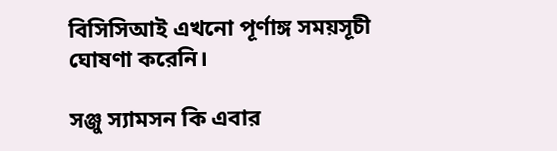বিসিসিআই এখনো পূর্ণাঙ্গ সময়সূচী ঘোষণা করেনি।

সঞ্জু স্যামসন কি এবার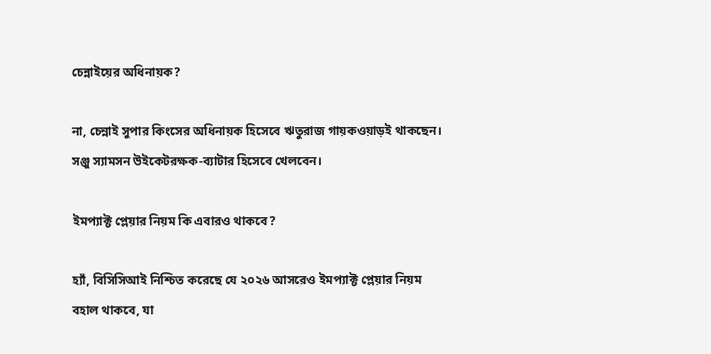চেন্নাইয়ের অধিনায়ক?

না, চেন্নাই সুপার কিংসের অধিনায়ক হিসেবে ঋতুরাজ গায়কওয়াড়ই থাকছেন। সঞ্জু স্যামসন উইকেটরক্ষক-ব্যাটার হিসেবে খেলবেন।

ইমপ্যাক্ট প্লেয়ার নিয়ম কি এবারও থাকবে?

হ্যাঁ, বিসিসিআই নিশ্চিত করেছে যে ২০২৬ আসরেও ইমপ্যাক্ট প্লেয়ার নিয়ম বহাল থাকবে, যা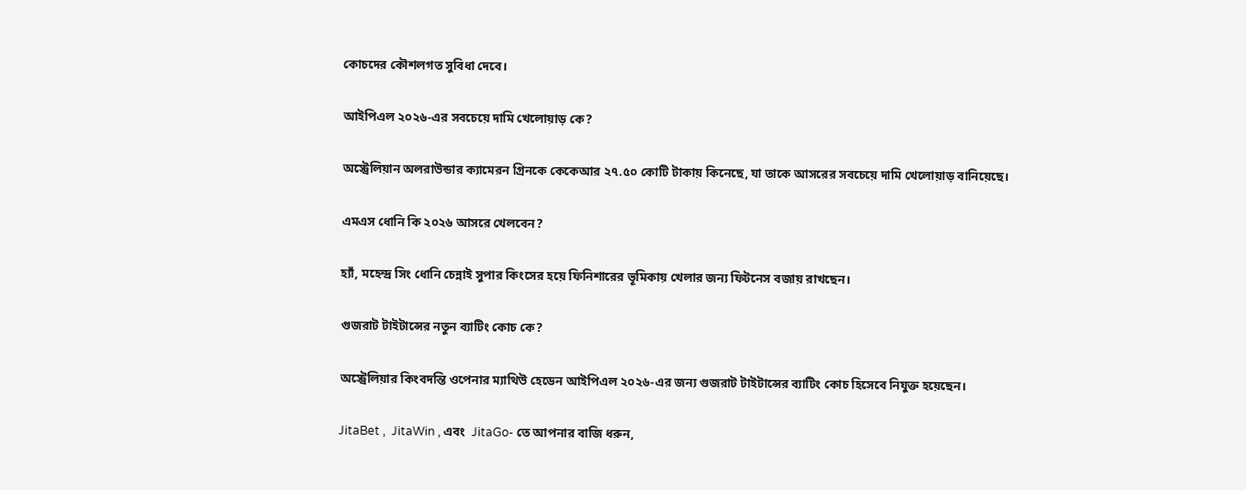কোচদের কৌশলগত সুবিধা দেবে।

আইপিএল ২০২৬-এর সবচেয়ে দামি খেলোয়াড় কে?

অস্ট্রেলিয়ান অলরাউন্ডার ক্যামেরন গ্রিনকে কেকেআর ২৭.৫০ কোটি টাকায় কিনেছে, যা তাকে আসরের সবচেয়ে দামি খেলোয়াড় বানিয়েছে।

এমএস ধোনি কি ২০২৬ আসরে খেলবেন?

হ্যাঁ, মহেন্দ্র সিং ধোনি চেন্নাই সুপার কিংসের হয়ে ফিনিশারের ভূমিকায় খেলার জন্য ফিটনেস বজায় রাখছেন।

গুজরাট টাইটান্সের নতুন ব্যাটিং কোচ কে?

অস্ট্রেলিয়ার কিংবদন্তি ওপেনার ম্যাথিউ হেডেন আইপিএল ২০২৬-এর জন্য গুজরাট টাইটান্সের ব্যাটিং কোচ হিসেবে নিযুক্ত হয়েছেন।

JitaBet ,  JitaWin , এবং  JitaGo- তে আপনার বাজি ধরুন,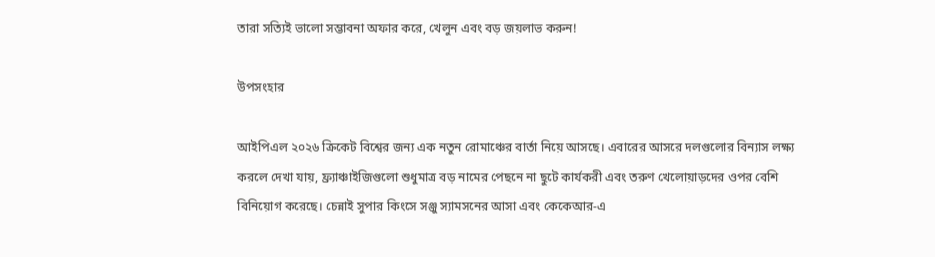তারা সত্যিই ভালো সম্ভাবনা অফার করে, খেলুন এবং বড় জয়লাভ করুন!

উপসংহার

আইপিএল ২০২৬ ক্রিকেট বিশ্বের জন্য এক নতুন রোমাঞ্চের বার্তা নিয়ে আসছে। এবারের আসরে দলগুলোর বিন্যাস লক্ষ্য করলে দেখা যায়, ফ্র্যাঞ্চাইজিগুলো শুধুমাত্র বড় নামের পেছনে না ছুটে কার্যকরী এবং তরুণ খেলোয়াড়দের ওপর বেশি বিনিয়োগ করেছে। চেন্নাই সুপার কিংসে সঞ্জু স্যামসনের আসা এবং কেকেআর-এ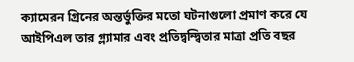ক্যামেরন গ্রিনের অন্তর্ভুক্তির মতো ঘটনাগুলো প্রমাণ করে যে আইপিএল তার গ্ল্যামার এবং প্রতিদ্বন্দ্বিতার মাত্রা প্রতি বছর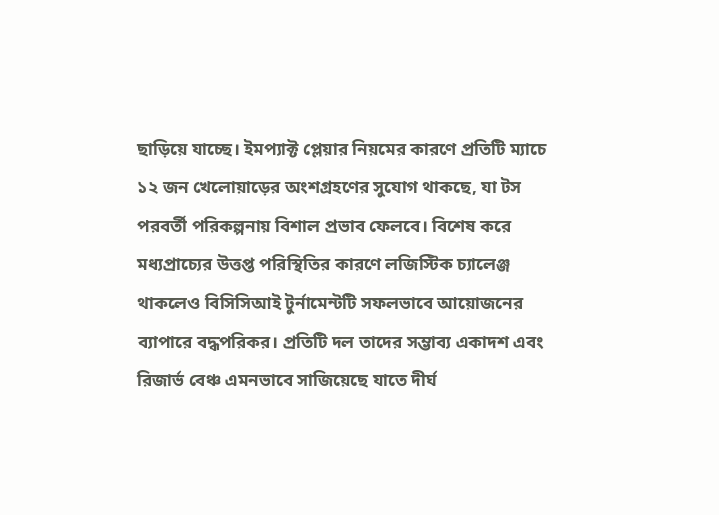ছাড়িয়ে যাচ্ছে। ইমপ্যাক্ট প্লেয়ার নিয়মের কারণে প্রতিটি ম্যাচে ১২ জন খেলোয়াড়ের অংশগ্রহণের সুযোগ থাকছে, যা টস পরবর্তী পরিকল্পনায় বিশাল প্রভাব ফেলবে। বিশেষ করে মধ্যপ্রাচ্যের উত্তপ্ত পরিস্থিতির কারণে লজিস্টিক চ্যালেঞ্জ থাকলেও বিসিসিআই টুর্নামেন্টটি সফলভাবে আয়োজনের ব্যাপারে বদ্ধপরিকর। প্রতিটি দল তাদের সম্ভাব্য একাদশ এবং রিজার্ভ বেঞ্চ এমনভাবে সাজিয়েছে যাতে দীর্ঘ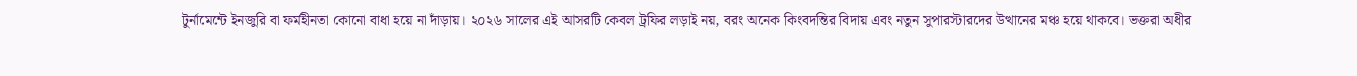টুর্নামেন্টে ইনজুরি বা ফর্মহীনতা কোনো বাধা হয়ে না দাঁড়ায়। ২০২৬ সালের এই আসরটি কেবল ট্রফির লড়াই নয়, বরং অনেক কিংবদন্তির বিদায় এবং নতুন সুপারস্টারদের উত্থানের মঞ্চ হয়ে থাকবে। ভক্তরা অধীর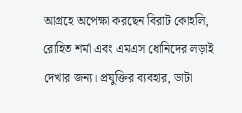আগ্রহে অপেক্ষা করছেন বিরাট কোহলি, রোহিত শর্মা এবং এমএস ধোনিদের লড়াই দেখার জন্য। প্রযুক্তির ব্যবহার, ডাটা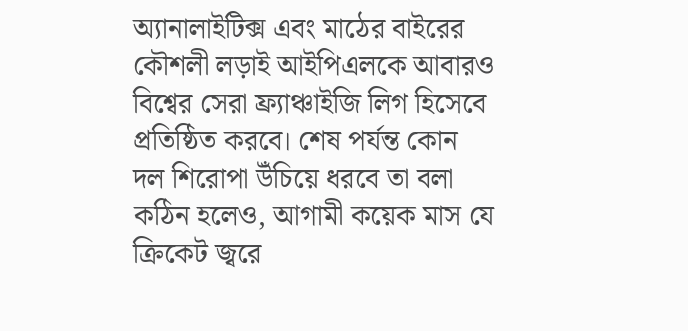অ্যানালাইটিক্স এবং মাঠের বাইরের কৌশলী লড়াই আইপিএলকে আবারও বিশ্বের সেরা ফ্র্যাঞ্চাইজি লিগ হিসেবে প্রতিষ্ঠিত করবে। শেষ পর্যন্ত কোন দল শিরোপা উঁচিয়ে ধরবে তা বলা কঠিন হলেও, আগামী কয়েক মাস যে ক্রিকেট জ্বরে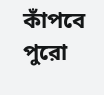কাঁপবে পুরো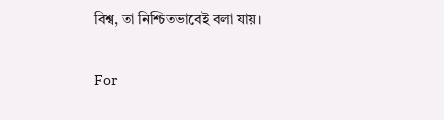বিশ্ব, তা নিশ্চিতভাবেই বলা যায়।

For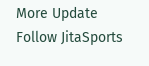More Update Follow JitaSports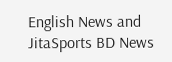English News and JitaSports BD News